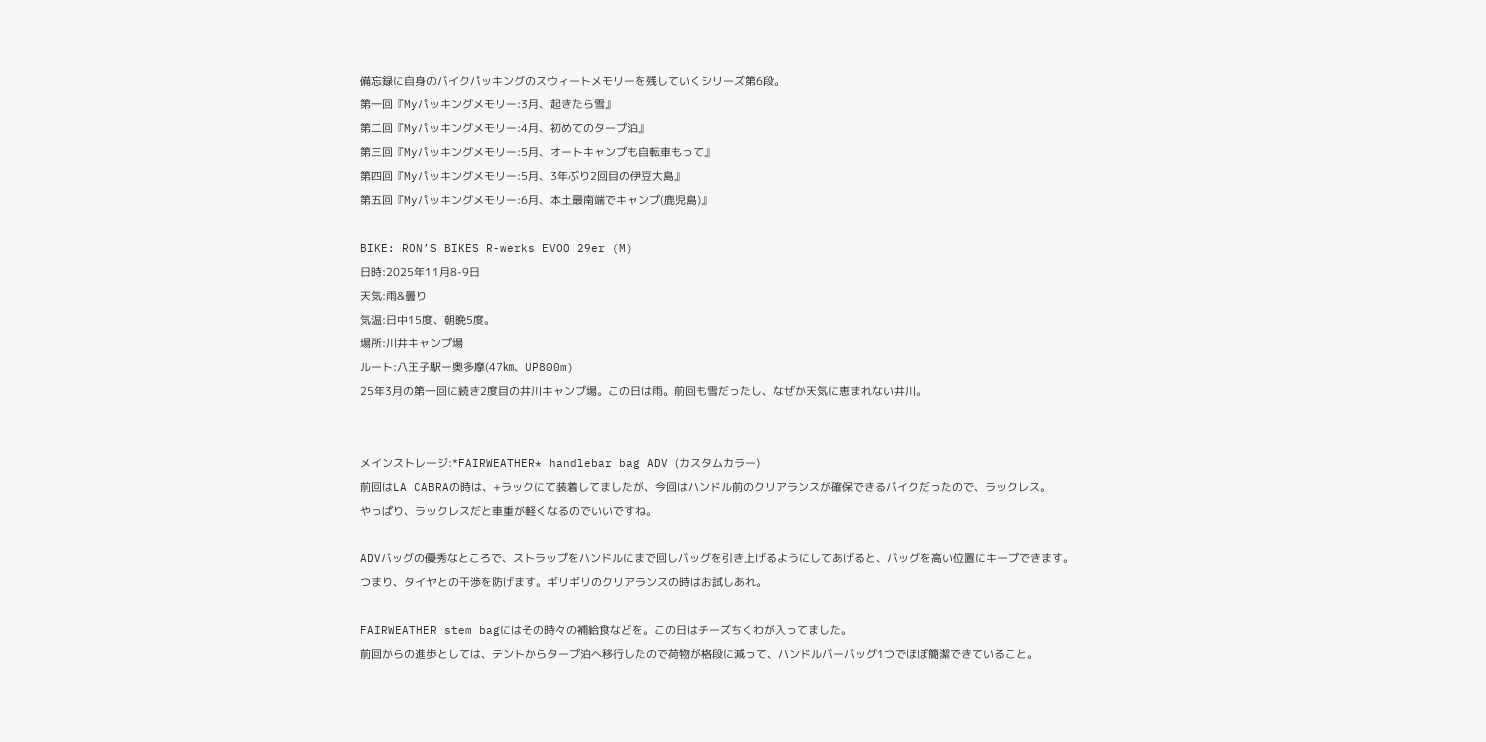備忘録に自身のバイクパッキングのスウィートメモリーを残していくシリーズ第6段。
第一回『Myパッキングメモリー:3月、起きたら雪』
第二回『Myパッキングメモリー:4月、初めてのタープ泊』
第三回『Myパッキングメモリー:5月、オートキャンプも自転車もって』
第四回『Myパッキングメモリー:5月、3年ぶり2回目の伊豆大島』
第五回『Myパッキングメモリー:6月、本土最南端でキャンプ(鹿児島)』

BIKE: RON’S BIKES R-werks EVOO 29er (M)
日時:2025年11月8-9日
天気:雨&曇り
気温:日中15度、朝晩5度。
場所:川井キャンプ場
ルート:八王子駅ー奥多摩(47㎞、UP800m)
25年3月の第一回に続き2度目の井川キャンプ場。この日は雨。前回も雪だったし、なぜか天気に恵まれない井川。


メインストレージ:*FAIRWEATHER* handlebar bag ADV (カスタムカラー)
前回はLA CABRAの時は、+ラックにて装着してましたが、今回はハンドル前のクリアランスが確保できるバイクだったので、ラックレス。
やっぱり、ラックレスだと車重が軽くなるのでいいですね。

ADVバッグの優秀なところで、ストラップをハンドルにまで回しバッグを引き上げるようにしてあげると、バッグを高い位置にキープできます。
つまり、タイヤとの干渉を防げます。ギリギリのクリアランスの時はお試しあれ。

FAIRWEATHER stem bagにはその時々の補給食などを。この日はチーズちくわが入ってました。
前回からの進歩としては、テントからタープ泊へ移行したので荷物が格段に減って、ハンドルバーバッグ1つでほぼ簡潔できていること。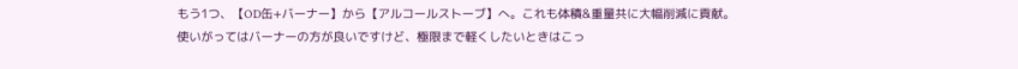もう1つ、【OD缶+バーナー】から【アルコールストーブ】へ。これも体積&重量共に大幅削減に貢献。
使いがってはバーナーの方が良いですけど、極限まで軽くしたいときはこっ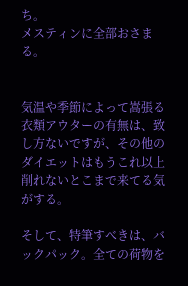ち。
メスティンに全部おさまる。


気温や季節によって嵩張る衣類アウターの有無は、致し方ないですが、その他のダイエットはもうこれ以上削れないとこまで来てる気がする。

そして、特筆すべきは、バックパック。全ての荷物を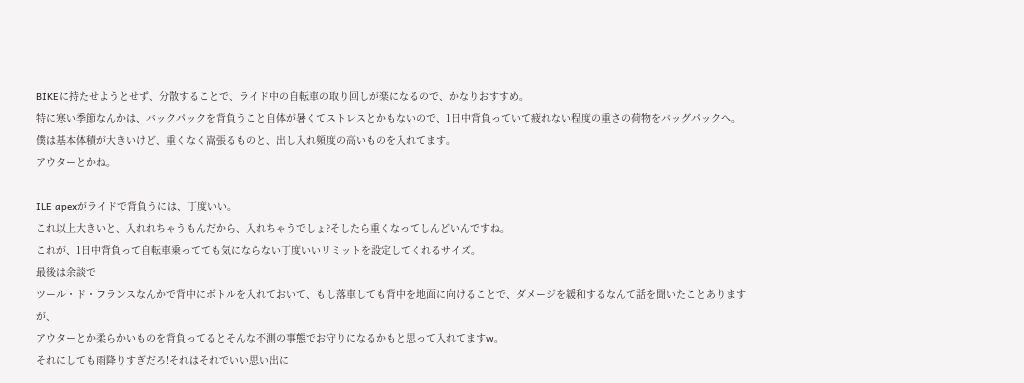BIKEに持たせようとせず、分散することで、ライド中の自転車の取り回しが楽になるので、かなりおすすめ。
特に寒い季節なんかは、バックパックを背負うこと自体が暑くてストレスとかもないので、1日中背負っていて疲れない程度の重さの荷物をバッグパックへ。
僕は基本体積が大きいけど、重くなく嵩張るものと、出し入れ頻度の高いものを入れてます。
アウターとかね。

ILE apexがライドで背負うには、丁度いい。
これ以上大きいと、入れれちゃうもんだから、入れちゃうでしょ?そしたら重くなってしんどいんですね。
これが、1日中背負って自転車乗ってても気にならない丁度いいリミットを設定してくれるサイズ。
最後は余談で
ツール・ド・フランスなんかで背中にボトルを入れておいて、もし落車しても背中を地面に向けることで、ダメージを緩和するなんて話を聞いたことありますが、
アウターとか柔らかいものを背負ってるとそんな不測の事態でお守りになるかもと思って入れてますw。
それにしても雨降りすぎだろ!それはそれでいい思い出に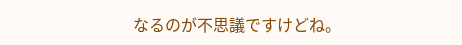なるのが不思議ですけどね。